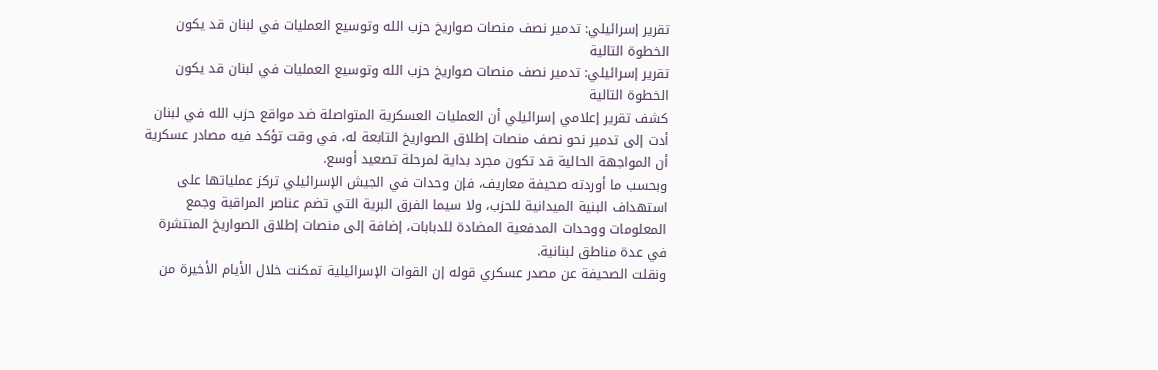تقرير إسرائيلي: تدمير نصف منصات صواريخ حزب الله وتوسيع العمليات في لبنان قد يكون الخطوة التالية
تقرير إسرائيلي: تدمير نصف منصات صواريخ حزب الله وتوسيع العمليات في لبنان قد يكون الخطوة التالية
كشف تقرير إعلامي إسرائيلي أن العمليات العسكرية المتواصلة ضد مواقع حزب الله في لبنان أدت إلى تدمير نحو نصف منصات إطلاق الصواريخ التابعة له، في وقت تؤكد فيه مصادر عسكرية أن المواجهة الحالية قد تكون مجرد بداية لمرحلة تصعيد أوسع.
وبحسب ما أوردته صحيفة معاريف، فإن وحدات في الجيش الإسرائيلي تركز عملياتها على استهداف البنية الميدانية للحزب، ولا سيما الفرق البرية التي تضم عناصر المراقبة وجمع المعلومات ووحدات المدفعية المضادة للدبابات، إضافة إلى منصات إطلاق الصواريخ المنتشرة في عدة مناطق لبنانية.
ونقلت الصحيفة عن مصدر عسكري قوله إن القوات الإسرائيلية تمكنت خلال الأيام الأخيرة من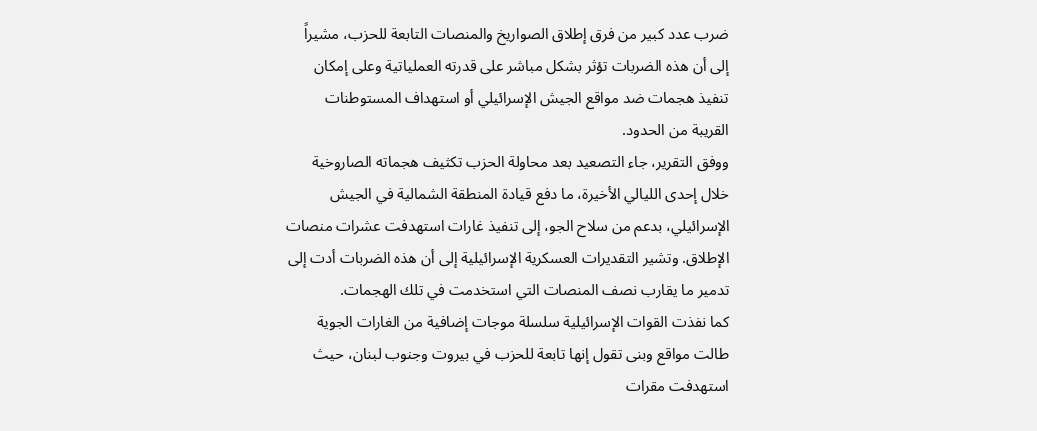ضرب عدد كبير من فرق إطلاق الصواريخ والمنصات التابعة للحزب، مشيراً إلى أن هذه الضربات تؤثر بشكل مباشر على قدرته العملياتية وعلى إمكان تنفيذ هجمات ضد مواقع الجيش الإسرائيلي أو استهداف المستوطنات القريبة من الحدود.
ووفق التقرير، جاء التصعيد بعد محاولة الحزب تكثيف هجماته الصاروخية خلال إحدى الليالي الأخيرة، ما دفع قيادة المنطقة الشمالية في الجيش الإسرائيلي، بدعم من سلاح الجو، إلى تنفيذ غارات استهدفت عشرات منصات الإطلاق. وتشير التقديرات العسكرية الإسرائيلية إلى أن هذه الضربات أدت إلى تدمير ما يقارب نصف المنصات التي استخدمت في تلك الهجمات.
كما نفذت القوات الإسرائيلية سلسلة موجات إضافية من الغارات الجوية طالت مواقع وبنى تقول إنها تابعة للحزب في بيروت وجنوب لبنان، حيث استهدفت مقرات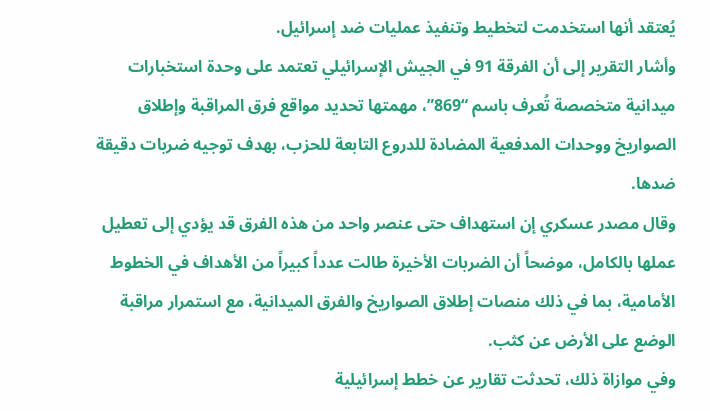يُعتقد أنها استخدمت لتخطيط وتنفيذ عمليات ضد إسرائيل.
وأشار التقرير إلى أن الفرقة 91 في الجيش الإسرائيلي تعتمد على وحدة استخبارات ميدانية متخصصة تُعرف باسم “869”، مهمتها تحديد مواقع فرق المراقبة وإطلاق الصواريخ ووحدات المدفعية المضادة للدروع التابعة للحزب، بهدف توجيه ضربات دقيقة ضدها.
وقال مصدر عسكري إن استهداف حتى عنصر واحد من هذه الفرق قد يؤدي إلى تعطيل عملها بالكامل، موضحاً أن الضربات الأخيرة طالت عدداً كبيراً من الأهداف في الخطوط الأمامية، بما في ذلك منصات إطلاق الصواريخ والفرق الميدانية، مع استمرار مراقبة الوضع على الأرض عن كثب.
وفي موازاة ذلك، تحدثت تقارير عن خطط إسرائيلية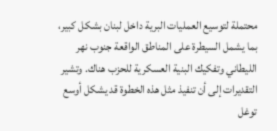محتملة لتوسيع العمليات البرية داخل لبنان بشكل كبير، بما يشمل السيطرة على المناطق الواقعة جنوب نهر الليطاني وتفكيك البنية العسكرية للحزب هناك. وتشير التقديرات إلى أن تنفيذ مثل هذه الخطوة قد يشكل أوسع توغل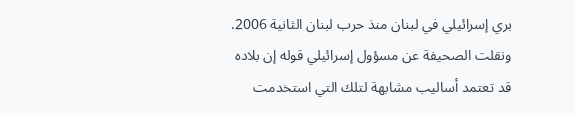بري إسرائيلي في لبنان منذ حرب لبنان الثانية 2006.
ونقلت الصحيفة عن مسؤول إسرائيلي قوله إن بلاده قد تعتمد أساليب مشابهة لتلك التي استخدمت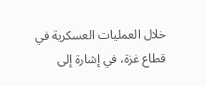خلال العمليات العسكرية في قطاع غزة، في إشارة إلى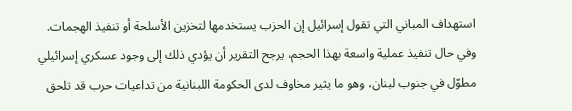استهداف المباني التي تقول إسرائيل إن الحزب يستخدمها لتخزين الأسلحة أو تنفيذ الهجمات.
وفي حال تنفيذ عملية واسعة بهذا الحجم، يرجح التقرير أن يؤدي ذلك إلى وجود عسكري إسرائيلي مطوّل في جنوب لبنان، وهو ما يثير مخاوف لدى الحكومة اللبنانية من تداعيات حرب قد تلحق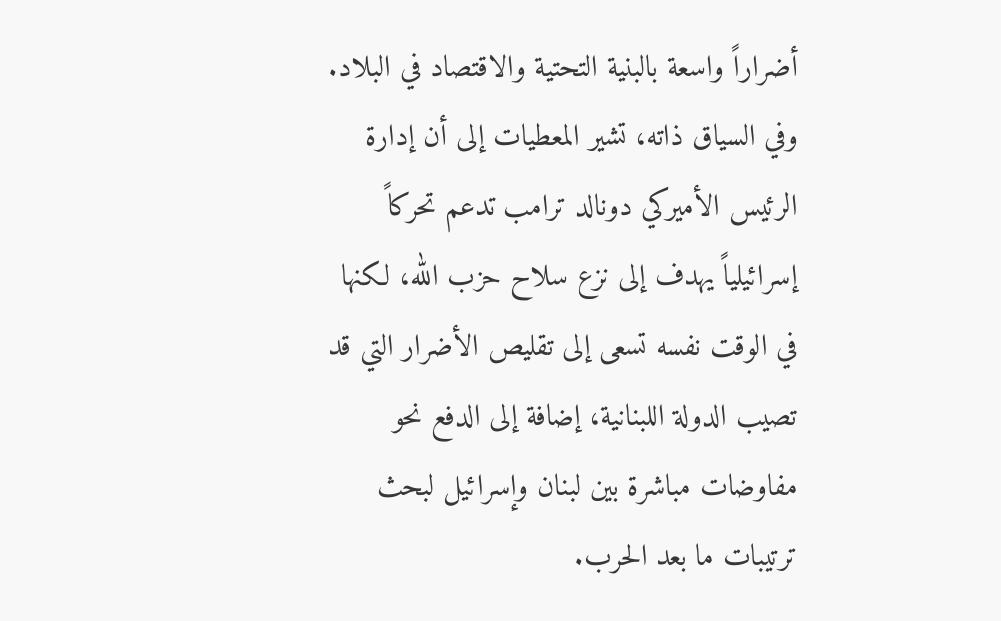أضراراً واسعة بالبنية التحتية والاقتصاد في البلاد.
وفي السياق ذاته، تشير المعطيات إلى أن إدارة الرئيس الأميركي دونالد ترامب تدعم تحركاً إسرائيلياً يهدف إلى نزع سلاح حزب الله، لكنها في الوقت نفسه تسعى إلى تقليص الأضرار التي قد تصيب الدولة اللبنانية، إضافة إلى الدفع نحو مفاوضات مباشرة بين لبنان وإسرائيل لبحث ترتيبات ما بعد الحرب.